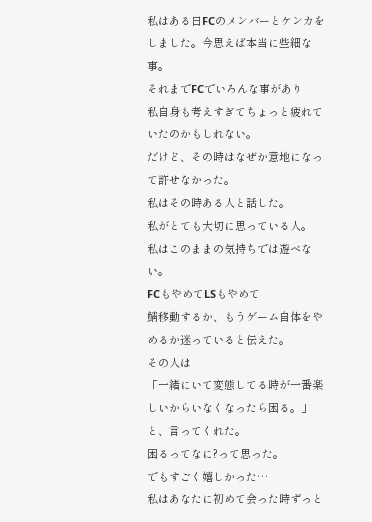私はある日FCのメンバーとケンカをしました。今思えば本当に些細な事。
それまでFCでいろんな事があり
私自身も考えすぎてちょっと疲れていたのかもしれない。
だけど、その時はなぜか意地になって許せなかった。
私はその時ある人と話した。
私がとても大切に思っている人。
私はこのままの気持ちでは遊べない。
FCもやめてLSもやめて
鯖移動するか、もうゲーム自体をやめるか迷っていると伝えた。
その人は
「一緒にいて変態してる時が一番楽しいからいなくなったら困る。」
と、言ってくれた。
困るってなに?って思った。
でもすごく嬉しかった…
私はあなたに初めて会った時ずっと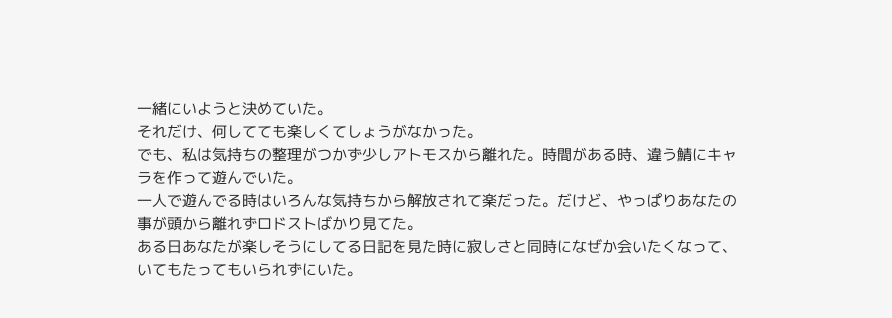一緒にいようと決めていた。
それだけ、何してても楽しくてしょうがなかった。
でも、私は気持ちの整理がつかず少しアトモスから離れた。時間がある時、違う鯖にキャラを作って遊んでいた。
一人で遊んでる時はいろんな気持ちから解放されて楽だった。だけど、やっぱりあなたの事が頭から離れずロドストばかり見てた。
ある日あなたが楽しそうにしてる日記を見た時に寂しさと同時になぜか会いたくなって、いてもたってもいられずにいた。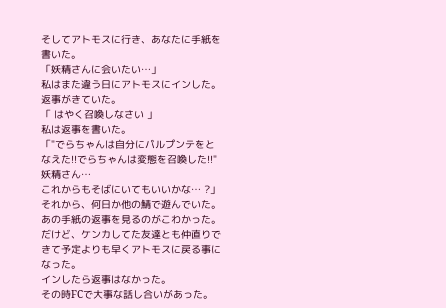そしてアトモスに行き、あなたに手紙を書いた。
「妖精さんに会いたい…」
私はまた違う日にアトモスにインした。
返事がきていた。
「 はやく召喚しなさい 」
私は返事を書いた。
「"でらちゃんは自分にパルプンテをとなえた!!でらちゃんは変態を召喚した!!"
妖精さん…
これからもそばにいてもいいかな… ?」
それから、何日か他の鯖で遊んでいた。
あの手紙の返事を見るのがこわかった。
だけど、ケンカしてた友達とも仲直りできて予定よりも早くアトモスに戻る事になった。
インしたら返事はなかった。
その時FCで大事な話し合いがあった。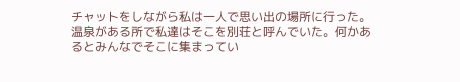チャットをしながら私は一人で思い出の場所に行った。
温泉がある所で私達はそこを別荘と呼んでいた。何かあるとみんなでそこに集まってい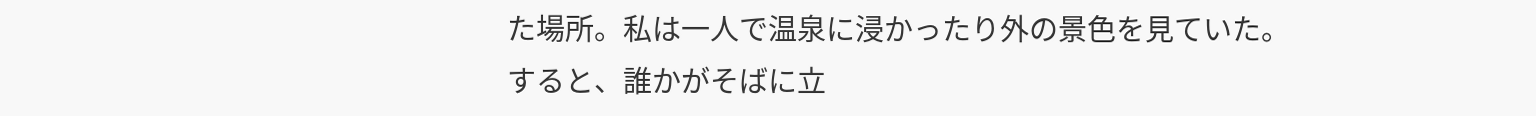た場所。私は一人で温泉に浸かったり外の景色を見ていた。
すると、誰かがそばに立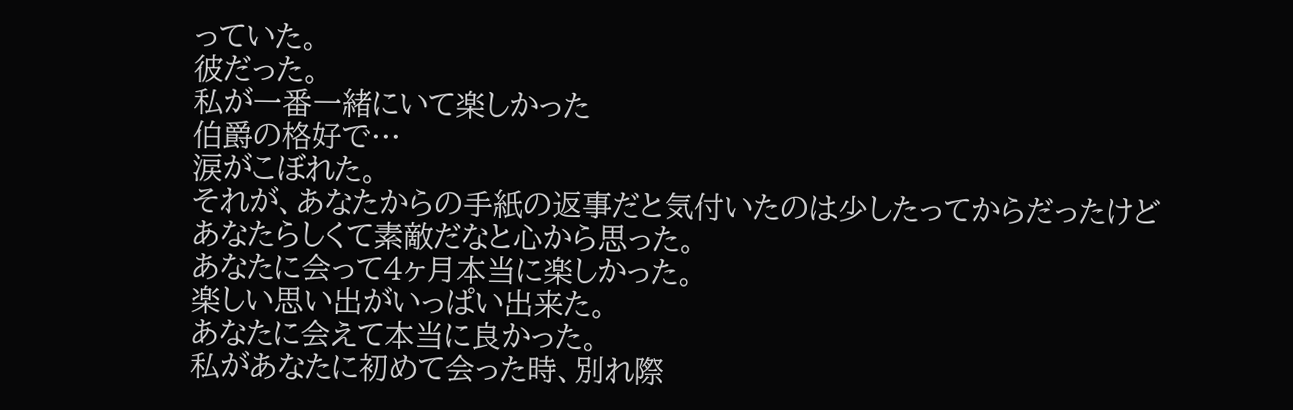っていた。
彼だった。
私が一番一緒にいて楽しかった
伯爵の格好で…
涙がこぼれた。
それが、あなたからの手紙の返事だと気付いたのは少したってからだったけど
あなたらしくて素敵だなと心から思った。
あなたに会って4ヶ月本当に楽しかった。
楽しい思い出がいっぱい出来た。
あなたに会えて本当に良かった。
私があなたに初めて会った時、別れ際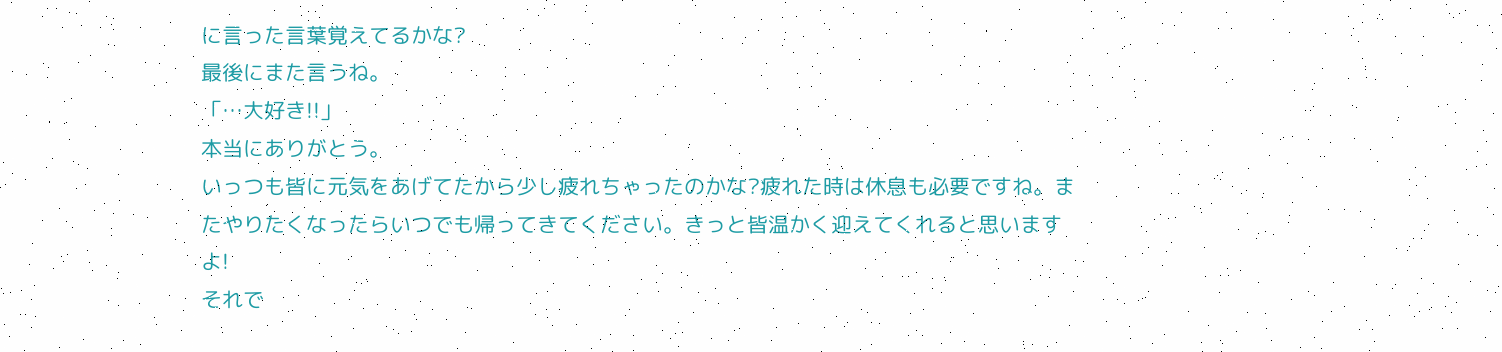に言った言葉覚えてるかな?
最後にまた言うね。
「…大好き!!」
本当にありがとう。
いっつも皆に元気をあげてたから少し疲れちゃったのかな?疲れた時は休息も必要ですね。またやりたくなったらいつでも帰ってきてください。きっと皆温かく迎えてくれると思いますよ!
それで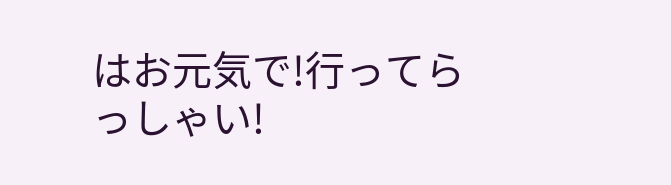はお元気で!行ってらっしゃい!